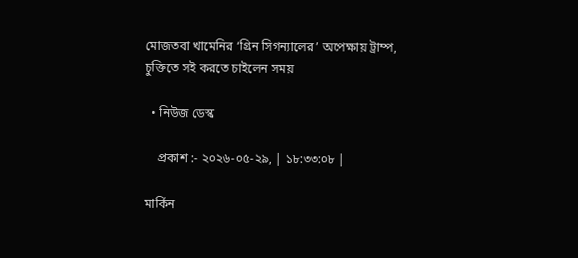মোজতবা খামেনির ‘গ্রিন সিগন্যালের’ অপেক্ষায় ট্রাম্প, চুক্তিতে সই করতে চাইলেন সময়

  • নিউজ ডেস্ক

    প্রকাশ :- ২০২৬-০৫-২৯, | ১৮:৩৩:০৮ |

মার্কিন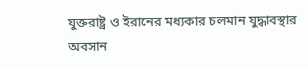যুক্তরাষ্ট্র ও ইরানের মধ্যকার চলমান যুদ্ধাবস্থার অবসান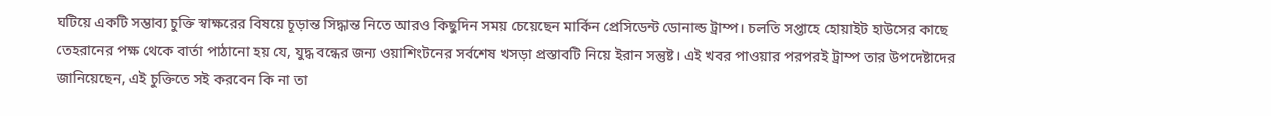ঘটিয়ে একটি সম্ভাব্য চুক্তি স্বাক্ষরের বিষয়ে চূড়ান্ত সিদ্ধান্ত নিতে আরও কিছুদিন সময় চেয়েছেন মার্কিন প্রেসিডেন্ট ডোনাল্ড ট্রাম্প। চলতি সপ্তাহে হোয়াইট হাউসের কাছে তেহরানের পক্ষ থেকে বার্তা পাঠানো হয় যে, যুদ্ধ বন্ধের জন্য ওয়াশিংটনের সর্বশেষ খসড়া প্রস্তাবটি নিয়ে ইরান সন্তুষ্ট। এই খবর পাওয়ার পরপরই ট্রাম্প তার উপদেষ্টাদের জানিয়েছেন, এই চুক্তিতে সই করবেন কি না তা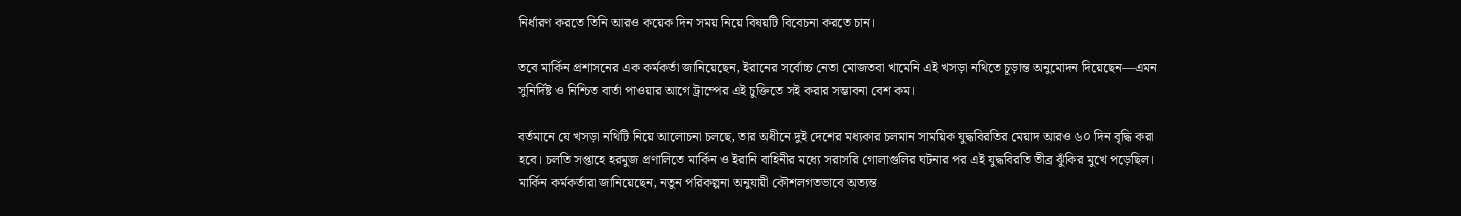নির্ধারণ করতে তিনি আরও কয়েক দিন সময় নিয়ে বিষয়টি বিবেচনা করতে চান।

তবে মার্কিন প্রশাসনের এক কর্মকর্তা জানিয়েছেন, ইরানের সর্বোচ্চ নেতা মোজতবা খামেনি এই খসড়া নথিতে চূড়ান্ত অনুমোদন দিয়েছেন—এমন সুনির্দিষ্ট ও নিশ্চিত বার্তা পাওয়ার আগে ট্রাম্পের এই চুক্তিতে সই করার সম্ভাবনা বেশ কম।

বর্তমানে যে খসড়া নথিটি নিয়ে আলোচনা চলছে, তার অধীনে দুই দেশের মধ্যকার চলমান সাময়িক যুদ্ধবিরতির মেয়াদ আরও ৬০ দিন বৃদ্ধি করা হবে। চলতি সপ্তাহে হরমুজ প্রণালিতে মার্কিন ও ইরানি বাহিনীর মধ্যে সরাসরি গোলাগুলির ঘটনার পর এই যুদ্ধবিরতি তীব্র ঝুঁকির মুখে পড়েছিল। মার্কিন কর্মকর্তারা জানিয়েছেন, নতুন পরিকল্পনা অনুযায়ী কৌশলগতভাবে অত্যন্ত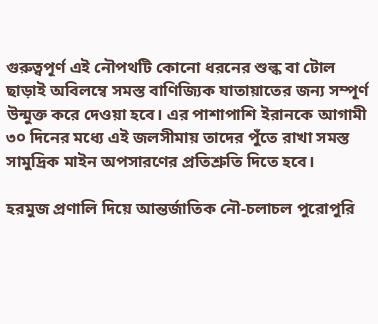গুরুত্বপূর্ণ এই নৌপথটি কোনো ধরনের শুল্ক বা টোল ছাড়াই অবিলম্বে সমস্ত বাণিজ্যিক যাতায়াতের জন্য সম্পূর্ণ উন্মুক্ত করে দেওয়া হবে। এর পাশাপাশি ইরানকে আগামী ৩০ দিনের মধ্যে এই জলসীমায় তাদের পুঁতে রাখা সমস্ত সামুদ্রিক মাইন অপসারণের প্রতিশ্রুতি দিতে হবে।

হরমুজ প্রণালি দিয়ে আন্তর্জাতিক নৌ-চলাচল পুরোপুরি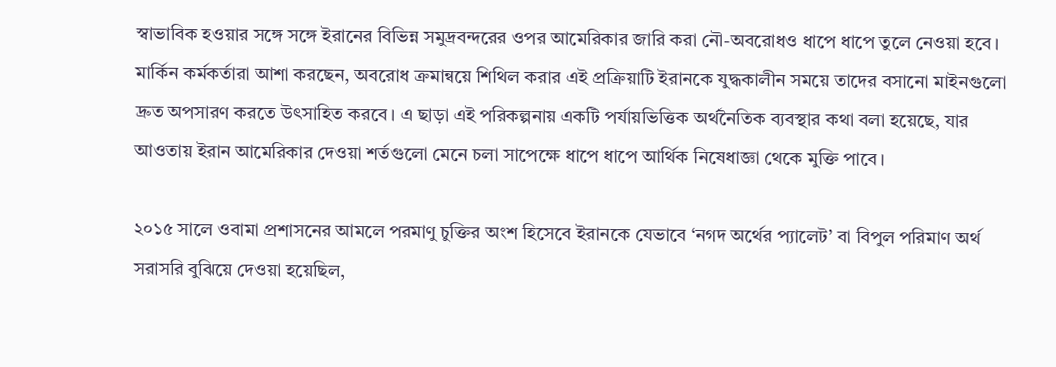স্বাভাবিক হওয়ার সঙ্গে সঙ্গে ইরানের বিভিন্ন সমুদ্রবন্দরের ওপর আমেরিকার জারি করা নৌ-অবরোধও ধাপে ধাপে তুলে নেওয়া হবে। মার্কিন কর্মকর্তারা আশা করছেন, অবরোধ ক্রমান্বয়ে শিথিল করার এই প্রক্রিয়াটি ইরানকে যুদ্ধকালীন সময়ে তাদের বসানো মাইনগুলো দ্রুত অপসারণ করতে উৎসাহিত করবে। এ ছাড়া এই পরিকল্পনায় একটি পর্যায়ভিত্তিক অর্থনৈতিক ব্যবস্থার কথা বলা হয়েছে, যার আওতায় ইরান আমেরিকার দেওয়া শর্তগুলো মেনে চলা সাপেক্ষে ধাপে ধাপে আর্থিক নিষেধাজ্ঞা থেকে মুক্তি পাবে।

২০১৫ সালে ওবামা প্রশাসনের আমলে পরমাণু চুক্তির অংশ হিসেবে ইরানকে যেভাবে ‌‌‘নগদ অর্থের প্যালেট’ বা বিপুল পরিমাণ অর্থ সরাসরি বুঝিয়ে দেওয়া হয়েছিল,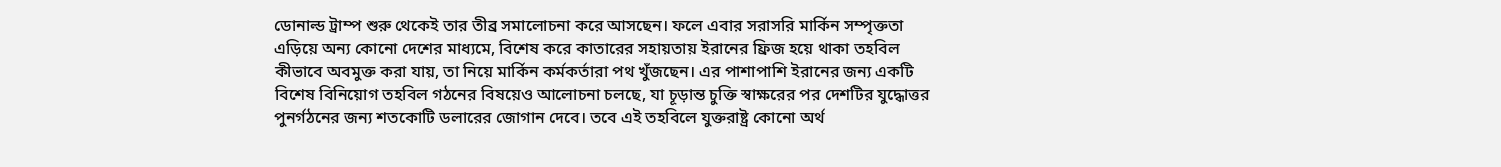ডোনাল্ড ট্রাম্প শুরু থেকেই তার তীব্র সমালোচনা করে আসছেন। ফলে এবার সরাসরি মার্কিন সম্পৃক্ততা এড়িয়ে অন্য কোনো দেশের মাধ্যমে, বিশেষ করে কাতারের সহায়তায় ইরানের ফ্রিজ হয়ে থাকা তহবিল কীভাবে অবমুক্ত করা যায়, তা নিয়ে মার্কিন কর্মকর্তারা পথ খুঁজছেন। এর পাশাপাশি ইরানের জন্য একটি বিশেষ বিনিয়োগ তহবিল গঠনের বিষয়েও আলোচনা চলছে, যা চূড়ান্ত চুক্তি স্বাক্ষরের পর দেশটির যুদ্ধোত্তর পুনর্গঠনের জন্য শতকোটি ডলারের জোগান দেবে। তবে এই তহবিলে যুক্তরাষ্ট্র কোনো অর্থ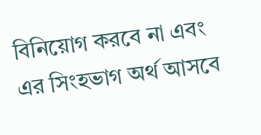বিনিয়োগ করবে না এবং এর সিংহভাগ অর্থ আসবে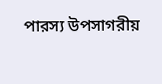পারস্য উপসাগরীয়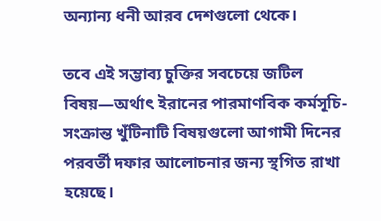অন্যান্য ধনী আরব দেশগুলো থেকে।

তবে এই সম্ভাব্য চুক্তির সবচেয়ে জটিল বিষয়—অর্থাৎ ইরানের পারমাণবিক কর্মসূচি-সংক্রান্ত খুঁটিনাটি বিষয়গুলো আগামী দিনের পরবর্তী দফার আলোচনার জন্য স্থগিত রাখা হয়েছে।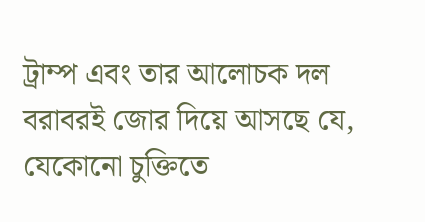ট্রাম্প এবং তার আলোচক দল বরাবরই জোর দিয়ে আসছে যে, যেকোনো চুক্তিতে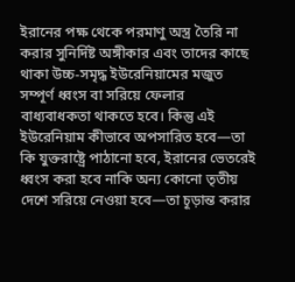ইরানের পক্ষ থেকে পরমাণু অস্ত্র তৈরি না করার সুনির্দিষ্ট অঙ্গীকার এবং তাদের কাছে থাকা উচ্চ-সমৃদ্ধ ইউরেনিয়ামের মজুত সম্পূর্ণ ধ্বংস বা সরিয়ে ফেলার বাধ্যবাধকতা থাকতে হবে। কিন্তু এই ইউরেনিয়াম কীভাবে অপসারিত হবে—তা কি যুক্তরাষ্ট্রে পাঠানো হবে, ইরানের ভেতরেই ধ্বংস করা হবে নাকি অন্য কোনো তৃতীয় দেশে সরিয়ে নেওয়া হবে—তা চূড়ান্ত করার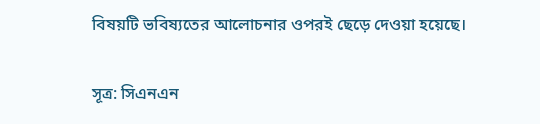বিষয়টি ভবিষ্যতের আলোচনার ওপরই ছেড়ে দেওয়া হয়েছে।

সূত্র: সিএনএন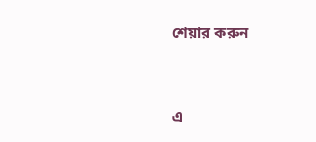শেয়ার করুন



এ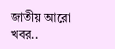জাতীয় আরো খবর..